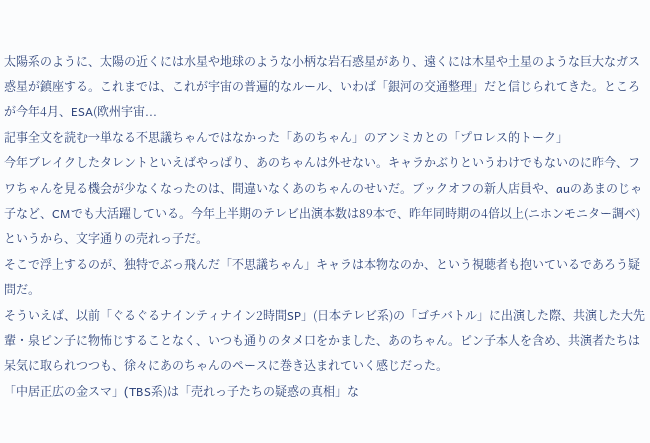太陽系のように、太陽の近くには水星や地球のような小柄な岩石惑星があり、遠くには木星や土星のような巨大なガス惑星が鎮座する。これまでは、これが宇宙の普遍的なルール、いわば「銀河の交通整理」だと信じられてきた。ところが今年4月、ESA(欧州宇宙...
記事全文を読む→単なる不思議ちゃんではなかった「あのちゃん」のアンミカとの「プロレス的トーク」
今年ブレイクしたタレントといえばやっぱり、あのちゃんは外せない。キャラかぶりというわけでもないのに昨今、フワちゃんを見る機会が少なくなったのは、間違いなくあのちゃんのせいだ。ブックオフの新人店員や、auのあまのじゃ子など、CMでも大活躍している。今年上半期のテレビ出演本数は89本で、昨年同時期の4倍以上(ニホンモニター調べ)というから、文字通りの売れっ子だ。
そこで浮上するのが、独特でぶっ飛んだ「不思議ちゃん」キャラは本物なのか、という視聴者も抱いているであろう疑問だ。
そういえば、以前「ぐるぐるナインティナイン2時間SP」(日本テレビ系)の「ゴチバトル」に出演した際、共演した大先輩・泉ピン子に物怖じすることなく、いつも通りのタメ口をかました、あのちゃん。ピン子本人を含め、共演者たちは呆気に取られつつも、徐々にあのちゃんのペースに巻き込まれていく感じだった。
「中居正広の金スマ」(TBS系)は「売れっ子たちの疑惑の真相」な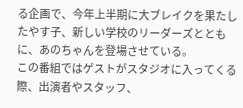る企画で、今年上半期に大ブレイクを果たしたやす子、新しい学校のリーダーズとともに、あのちゃんを登場させている。
この番組ではゲストがスタジオに入ってくる際、出演者やスタッフ、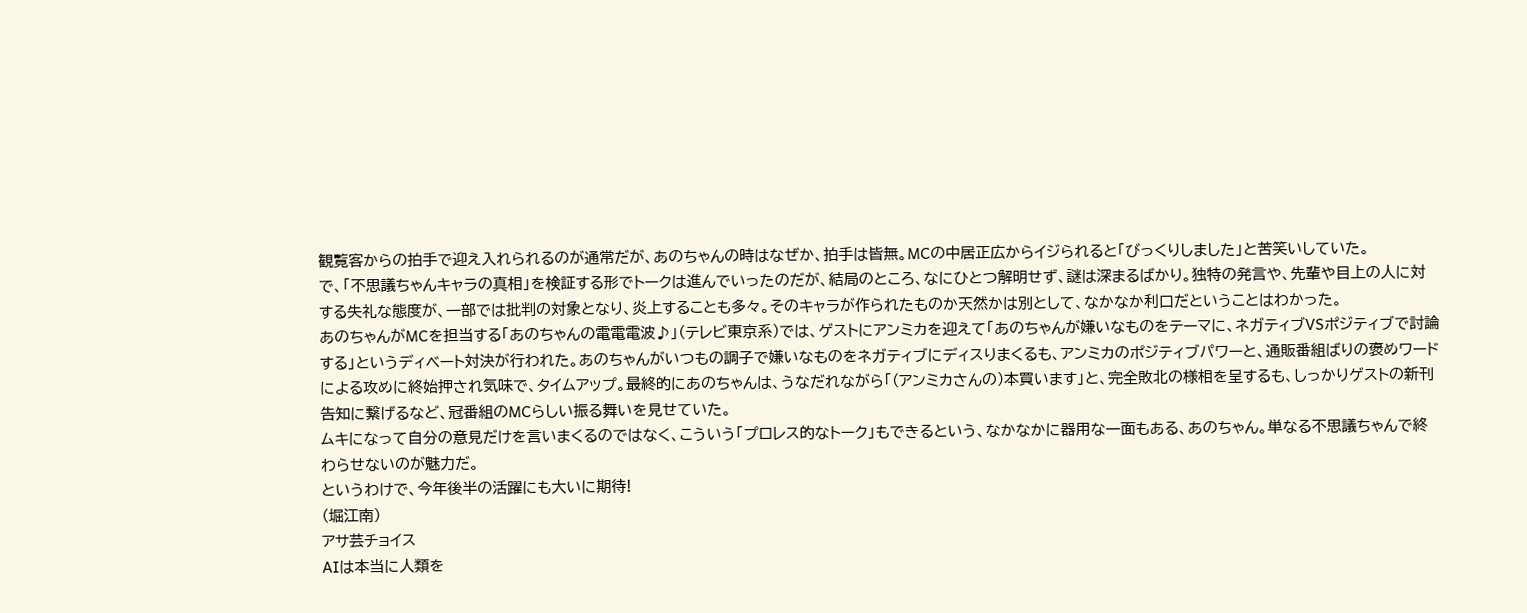観覧客からの拍手で迎え入れられるのが通常だが、あのちゃんの時はなぜか、拍手は皆無。MCの中居正広からイジられると「びっくりしました」と苦笑いしていた。
で、「不思議ちゃんキャラの真相」を検証する形でトークは進んでいったのだが、結局のところ、なにひとつ解明せず、謎は深まるばかり。独特の発言や、先輩や目上の人に対する失礼な態度が、一部では批判の対象となり、炎上することも多々。そのキャラが作られたものか天然かは別として、なかなか利口だということはわかった。
あのちゃんがMCを担当する「あのちゃんの電電電波♪」(テレビ東京系)では、ゲストにアンミカを迎えて「あのちゃんが嫌いなものをテーマに、ネガティブVSポジティブで討論する」というディベート対決が行われた。あのちゃんがいつもの調子で嫌いなものをネガティブにディスりまくるも、アンミカのポジティブパワーと、通販番組ばりの褒めワードによる攻めに終始押され気味で、タイムアップ。最終的にあのちゃんは、うなだれながら「(アンミカさんの)本買います」と、完全敗北の様相を呈するも、しっかりゲストの新刊告知に繋げるなど、冠番組のMCらしい振る舞いを見せていた。
ムキになって自分の意見だけを言いまくるのではなく、こういう「プロレス的なトーク」もできるという、なかなかに器用な一面もある、あのちゃん。単なる不思議ちゃんで終わらせないのが魅力だ。
というわけで、今年後半の活躍にも大いに期待!
(堀江南)
アサ芸チョイス
AIは本当に人類を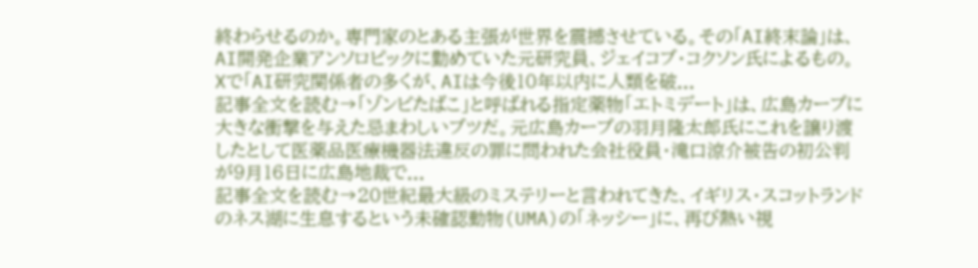終わらせるのか。専門家のとある主張が世界を震撼させている。その「AI終末論」は、AI開発企業アンソロピックに勤めていた元研究員、ジェイコブ・コクソン氏によるもの。Xで「AI研究関係者の多くが、AIは今後10年以内に人類を破...
記事全文を読む→「ゾンビたばこ」と呼ばれる指定薬物「エトミデート」は、広島カープに大きな衝撃を与えた忌まわしいブツだ。元広島カープの羽月隆太郎氏にこれを譲り渡したとして医薬品医療機器法違反の罪に問われた会社役員・滝口涼介被告の初公判が9月16日に広島地裁で...
記事全文を読む→20世紀最大級のミステリーと言われてきた、イギリス・スコットランドのネス湖に生息するという未確認動物(UMA)の「ネッシー」に、再び熱い視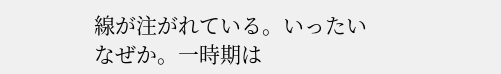線が注がれている。いったいなぜか。一時期は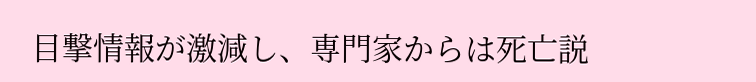目撃情報が激減し、専門家からは死亡説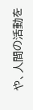や、人間の活動を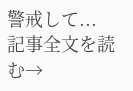警戒して...
記事全文を読む→